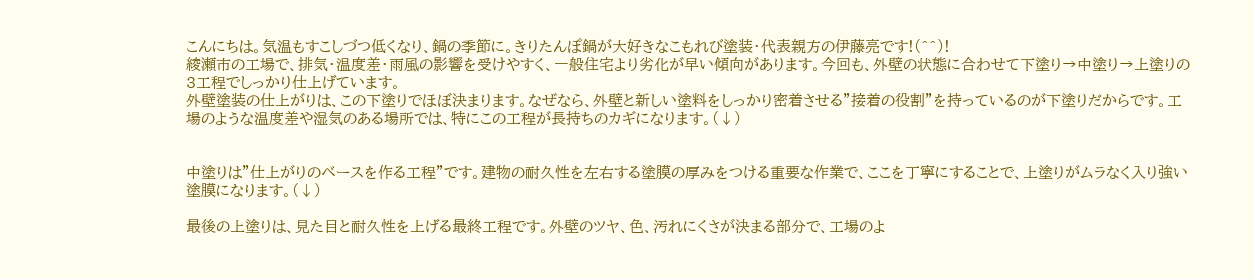こんにちは。気温もすこしづつ低くなり、鍋の季節に。きりたんぽ鍋が大好きなこもれび塗装・代表親方の伊藤亮です!(^^)!
綾瀬市の工場で、排気・温度差・雨風の影響を受けやすく、一般住宅より劣化が早い傾向があります。今回も、外壁の状態に合わせて下塗り→中塗り→上塗りの3工程でしっかり仕上げています。
外壁塗装の仕上がりは、この下塗りでほぼ決まります。なぜなら、外壁と新しい塗料をしっかり密着させる”接着の役割”を持っているのが下塗りだからです。工場のような温度差や湿気のある場所では、特にこの工程が長持ちのカギになります。(↓)


中塗りは”仕上がりのベースを作る工程”です。建物の耐久性を左右する塗膜の厚みをつける重要な作業で、ここを丁寧にすることで、上塗りがムラなく入り強い塗膜になります。(↓)

最後の上塗りは、見た目と耐久性を上げる最終工程です。外壁のツヤ、色、汚れにくさが決まる部分で、工場のよ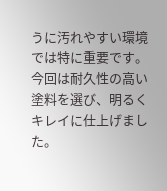うに汚れやすい環境では特に重要です。今回は耐久性の高い塗料を選び、明るくキレイに仕上げました。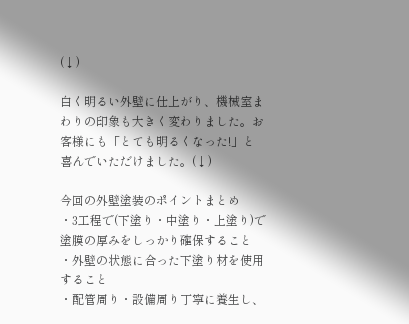(↓)

白く明るい外壁に仕上がり、機械室まわりの印象も大きく変わりました。お客様にも「とても明るくなった!」と喜んでいただけました。(↓)

今回の外壁塗装のポイントまとめ
・3工程で(下塗り・中塗り・上塗り)で塗膜の厚みをしっかり確保すること
・外壁の状態に合った下塗り材を使用すること
・配管周り・設備周り丁寧に養生し、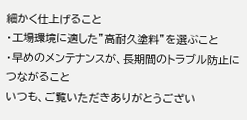細かく仕上げること
・工場環境に適した”高耐久塗料”を選ぶこと
・早めのメンテナンスが、長期間のトラブル防止につながること
いつも、ご覧いただきありがとうござい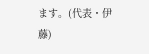ます。(代表・伊藤)